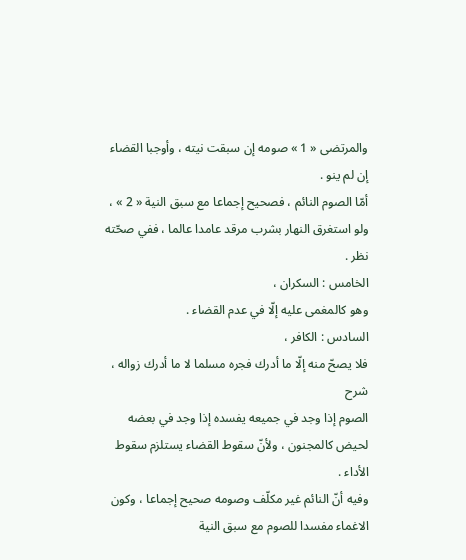والمرتضى « 1 » صومه إن سبقت نيته ، وأوجبا القضاء إن لم ينو .
أمّا الصوم النائم ، فصحيح إجماعا مع سبق النية « 2 » ، ولو استغرق النهار بشرب مرقد عامدا عالما ، ففي صحّته نظر .
الخامس : السكران ،
وهو كالمغمى عليه إلّا في عدم القضاء .
السادس : الكافر ،
فلا يصحّ منه إلّا ما أدرك فجره مسلما لا ما أدرك زواله ،
شرح
الصوم إذا وجد في جميعه يفسده إذا وجد في بعضه لحيض كالمجنون ، ولأنّ سقوط القضاء يستلزم سقوط الأداء .
وفيه أنّ النائم غير مكلّف وصومه صحيح إجماعا ، وكون الاغماء مفسدا للصوم مع سبق النية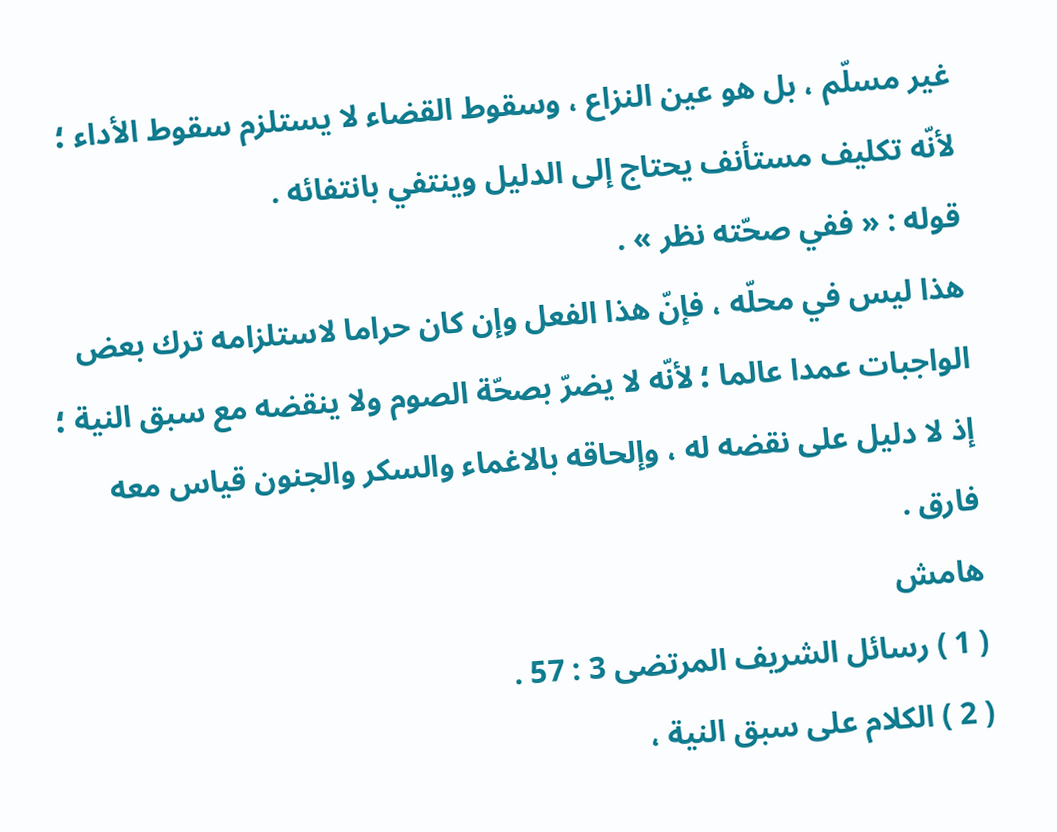غير مسلّم ، بل هو عين النزاع ، وسقوط القضاء لا يستلزم سقوط الأداء ؛ لأنّه تكليف مستأنف يحتاج إلى الدليل وينتفي بانتفائه .
قوله : « ففي صحّته نظر » .
هذا ليس في محلّه ، فإنّ هذا الفعل وإن كان حراما لاستلزامه ترك بعض الواجبات عمدا عالما ؛ لأنّه لا يضرّ بصحّة الصوم ولا ينقضه مع سبق النية ؛ إذ لا دليل على نقضه له ، وإلحاقه بالاغماء والسكر والجنون قياس معه فارق .
هامش
( 1 ) رسائل الشريف المرتضى 3 : 57 .
( 2 ) الكلام على سبق النية ،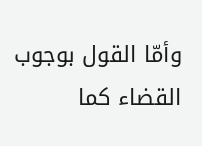وأمّا القول بوجوب القضاء كما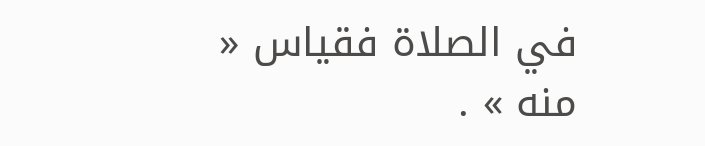في الصلاة فقياس « منه » .